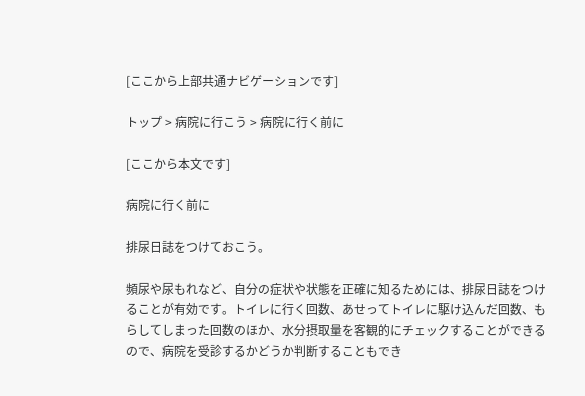[ここから上部共通ナビゲーションです]

トップ > 病院に行こう > 病院に行く前に

[ここから本文です]

病院に行く前に

排尿日誌をつけておこう。

頻尿や尿もれなど、自分の症状や状態を正確に知るためには、排尿日誌をつけることが有効です。トイレに行く回数、あせってトイレに駆け込んだ回数、もらしてしまった回数のほか、水分摂取量を客観的にチェックすることができるので、病院を受診するかどうか判断することもでき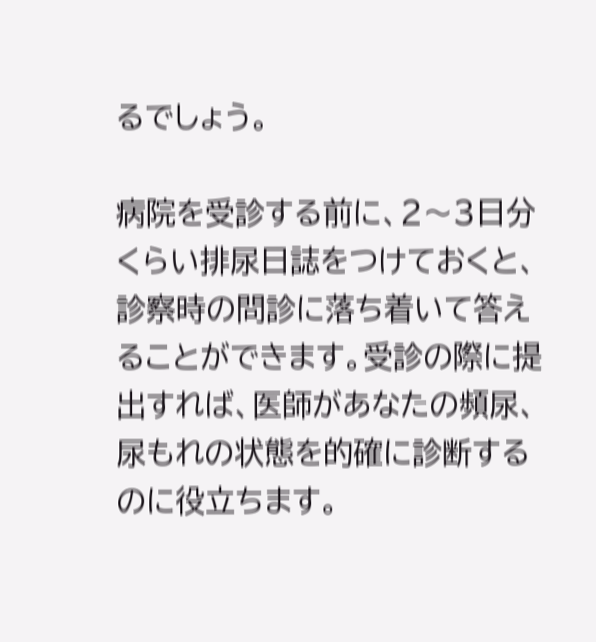るでしょう。

病院を受診する前に、2〜3日分くらい排尿日誌をつけておくと、診察時の問診に落ち着いて答えることができます。受診の際に提出すれば、医師があなたの頻尿、尿もれの状態を的確に診断するのに役立ちます。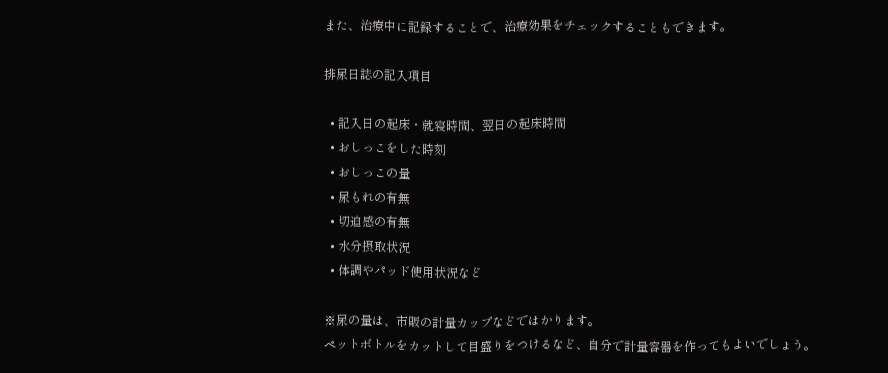また、治療中に記録することで、治療効果をチェックすることもできます。

排尿日誌の記入項目

  • 記入日の起床・就寝時間、翌日の起床時間
  • おしっこをした時刻
  • おしっこの量
  • 尿もれの有無
  • 切迫感の有無
  • 水分摂取状況
  • 体調やパッド使用状況など

※尿の量は、市販の計量カップなどではかります。
ペットボトルをカットして目盛りをつけるなど、自分で計量容器を作ってもよいでしょう。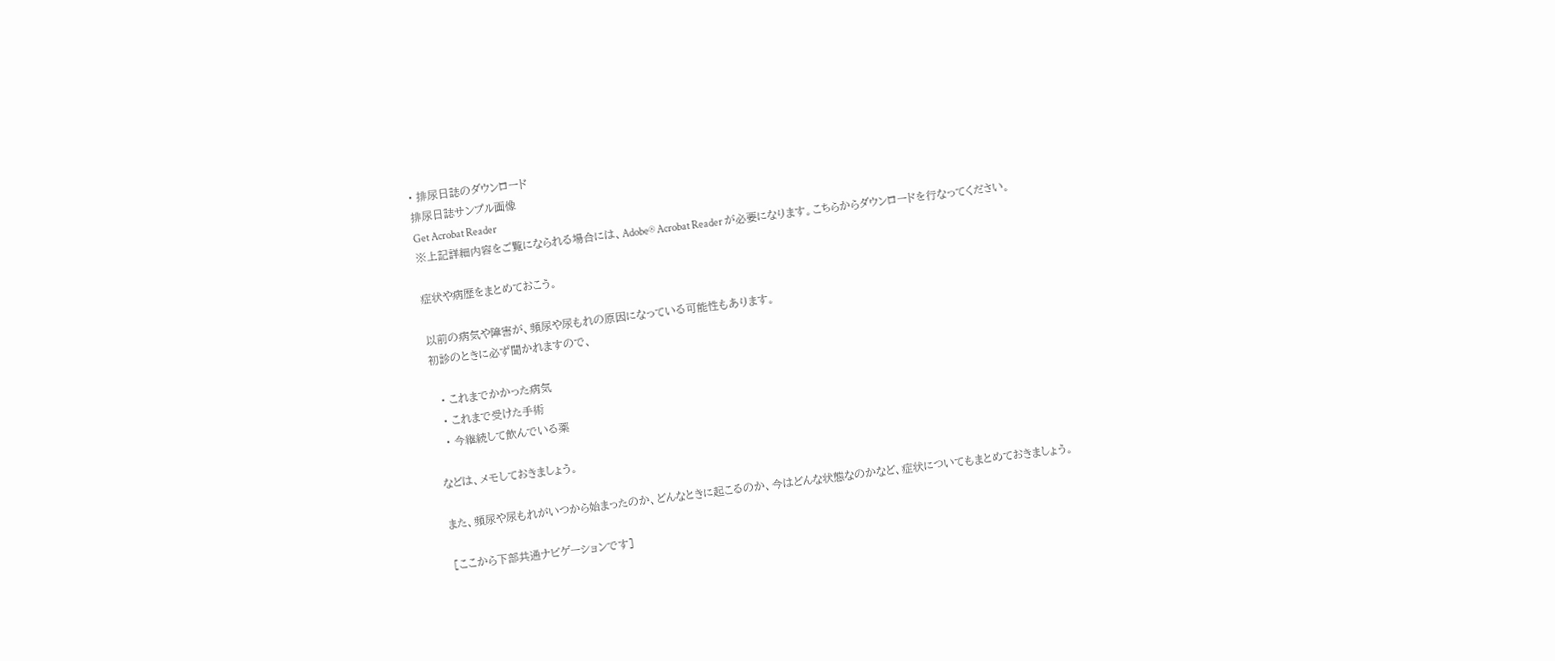• 排尿日誌のダウンロード
排尿日誌サンプル画像
Get Acrobat Reader
※上記詳細内容をご覧になられる場合には、Adobe® Acrobat Reader が必要になります。こちらからダウンロードを行なってください。

症状や病歴をまとめておこう。

以前の病気や障害が、頻尿や尿もれの原因になっている可能性もあります。
初診のときに必ず聞かれますので、

  • これまでかかった病気
  • これまで受けた手術
  • 今継続して飲んでいる薬

などは、メモしておきましょう。

また、頻尿や尿もれがいつから始まったのか、どんなときに起こるのか、今はどんな状態なのかなど、症状についてもまとめておきましょう。

[ここから下部共通ナビゲーションです]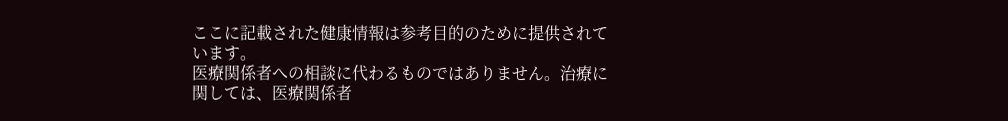ここに記載された健康情報は参考目的のために提供されています。
医療関係者への相談に代わるものではありません。治療に関しては、医療関係者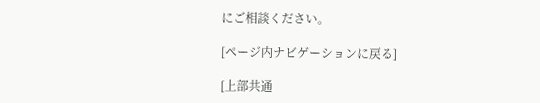にご相談ください。

[ページ内ナビゲーションに戻る]

[上部共通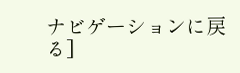ナビゲーションに戻る]